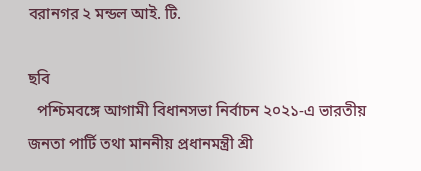বরানগর ২ মন্ডল আই. টি.

ছবি
  পশ্চিমবঙ্গে আগামী বিধানসভা নির্বাচন ২০২১-এ ভারতীয় জনতা পার্টি তথা মাননীয় প্রধানমন্ত্রী শ্রী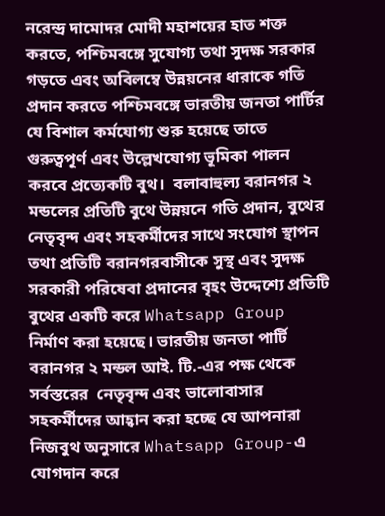নরেন্দ্র দামোদর মোদী মহাশয়ের হাত শক্ত করতে, পশ্চিমবঙ্গে সুযোগ্য তথা সুদক্ষ সরকার গড়তে এবং অবিলম্বে উন্নয়নের ধারাকে গতি প্রদান করতে পশ্চিমবঙ্গে ভারতীয় জনতা পার্টির যে বিশাল কর্মযোগ্য শুরু হয়েছে তাতে গুরুত্বপূর্ণ এবং উল্লেখযোগ্য ভূমিকা পালন করবে প্রত্যেকটি বুথ।  বলাবাহুল্য বরানগর ২ মন্ডলের প্রতিটি বুথে উন্নয়নে গতি প্রদান, বুথের নেতৃবৃন্দ এবং সহকর্মীদের সাথে সংযোগ স্থাপন তথা প্রতিটি বরানগরবাসীকে সুস্থ এবং সুদক্ষ সরকারী পরিষেবা প্রদানের বৃহং উদ্দেশ্যে প্রতিটি বুথের একটি করে Whatsapp Group নির্মাণ করা হয়েছে। ভারতীয় জনতা পার্টি বরানগর ২ মন্ডল আই. টি.-এর পক্ষ থেকে সর্বস্তরের  নেতৃবৃন্দ এবং ভালোবাসার সহকর্মীদের আহ্বান করা হচ্ছে যে আপনারা নিজবুথ অনুসারে Whatsapp Group-এ যোগদান করে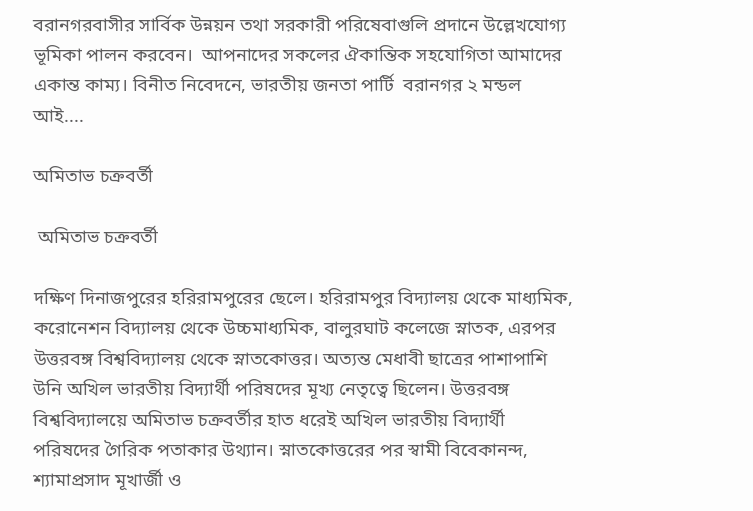বরানগরবাসীর সার্বিক উন্নয়ন তথা সরকারী পরিষেবাগুলি প্রদানে উল্লেখযোগ্য ভূমিকা পালন করবেন।  আপনাদের সকলের ঐকান্তিক সহযোগিতা আমাদের একান্ত কাম্য। বিনীত নিবেদনে, ভারতীয় জনতা পার্টি  বরানগর ২ মন্ডল আই....

অমিতাভ চক্রবর্তী

 অমিতাভ চক্রবর্তী

দক্ষিণ দিনাজপুরের হরিরামপুরের ছেলে। হরিরামপুর বিদ্যালয় থেকে মাধ্যমিক, করোনেশন বিদ্যালয় থেকে উচ্চমাধ্যমিক, বালুরঘাট কলেজে স্নাতক, এরপর উত্তরবঙ্গ বিশ্ববিদ্যালয় থেকে স্নাতকোত্তর। অত্যন্ত মেধাবী ছাত্রের পাশাপাশি উনি অখিল ভারতীয় বিদ্যার্থী পরিষদের মূখ্য নেতৃত্বে ছিলেন। উত্তরবঙ্গ বিশ্ববিদ্যালয়ে অমিতাভ চক্রবর্তীর হাত ধরেই অখিল ভারতীয় বিদ্যার্থী পরিষদের গৈরিক পতাকার উথ্যান। স্নাতকোত্তরের পর স্বামী বিবেকানন্দ, শ্যামাপ্রসাদ মূখার্জী ও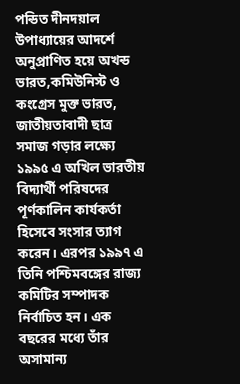পন্ডিত দীনদয়াল উপাধ্যায়ের আদর্শে অনুপ্রাণিত হয়ে অখন্ড ভারত,কমিউনিস্ট ও কংগ্রেস মুক্ত ভারত, জাতীয়তাবাদী ছাত্র সমাজ গড়ার লক্ষ্যে ১৯৯৫ এ অখিল ভারতীয় বিদ্যার্থী পরিষদের পূর্ণকালিন কার্যকর্তা হিসেবে সংসার ত্যাগ করেন। এরপর ১৯৯৭ এ তিনি পশ্চিমবঙ্গের রাজ্য কমিটির সম্পাদক নির্বাচিত হন। এক বছরের মধ্যে তাঁর অসামান্য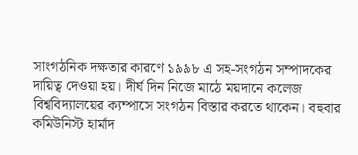সাংগঠনিক দক্ষতার কারণে ১৯৯৮ এ সহ-সংগঠন সম্পাদকের দায়িত্ব দেওয়া হয়। দীর্ঘ দিন নিজে মাঠে ময়দানে কলেজ বিশ্ববিদ্যালয়ের ক্যম্পাসে সংগঠন বিস্তার করতে থাকেন। বহুবার কমিউনিস্ট হার্মাদ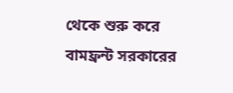থেকে শুরু করে বামফ্রন্ট সরকারের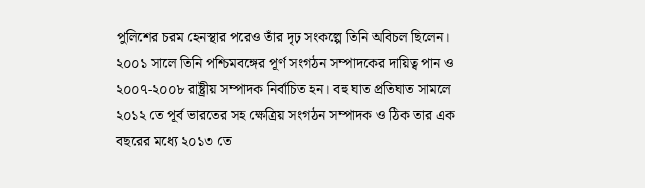পুলিশের চরম হেনস্থার পরেও তাঁর দৃঢ় সংকল্পে তিনি অবিচল ছিলেন। ২০০১ সালে তিনি পশ্চিমবঙ্গের পূর্ণ সংগঠন সম্পাদকের দায়িত্ব পান ও ২০০৭-২০০৮ রাষ্ট্রীয় সম্পাদক নির্বাচিত হন। বহু ঘাত প্রতিঘাত সামলে ২০১২ তে পূর্ব ভারতের সহ ক্ষেত্রিয় সংগঠন সম্পাদক ও ঠিক তার এক বছরের মধ্যে ২০১৩ তে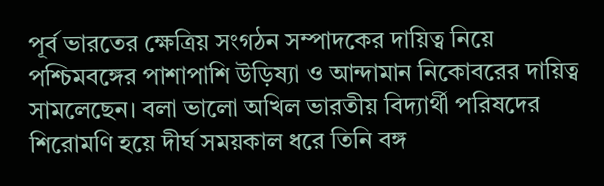পূর্ব ভারতের ক্ষেত্রিয় সংগঠন সম্পাদকের দায়িত্ব নিয়ে পশ্চিমবঙ্গের পাশাপাশি উড়িষ্যা ও আন্দামান নিকোবরের দায়িত্ব সামলেছেন। বলা ভালো অখিল ভারতীয় বিদ্যার্থী পরিষদের শিরোমণি হয়ে দীর্ঘ সময়কাল ধরে তিনি বঙ্গ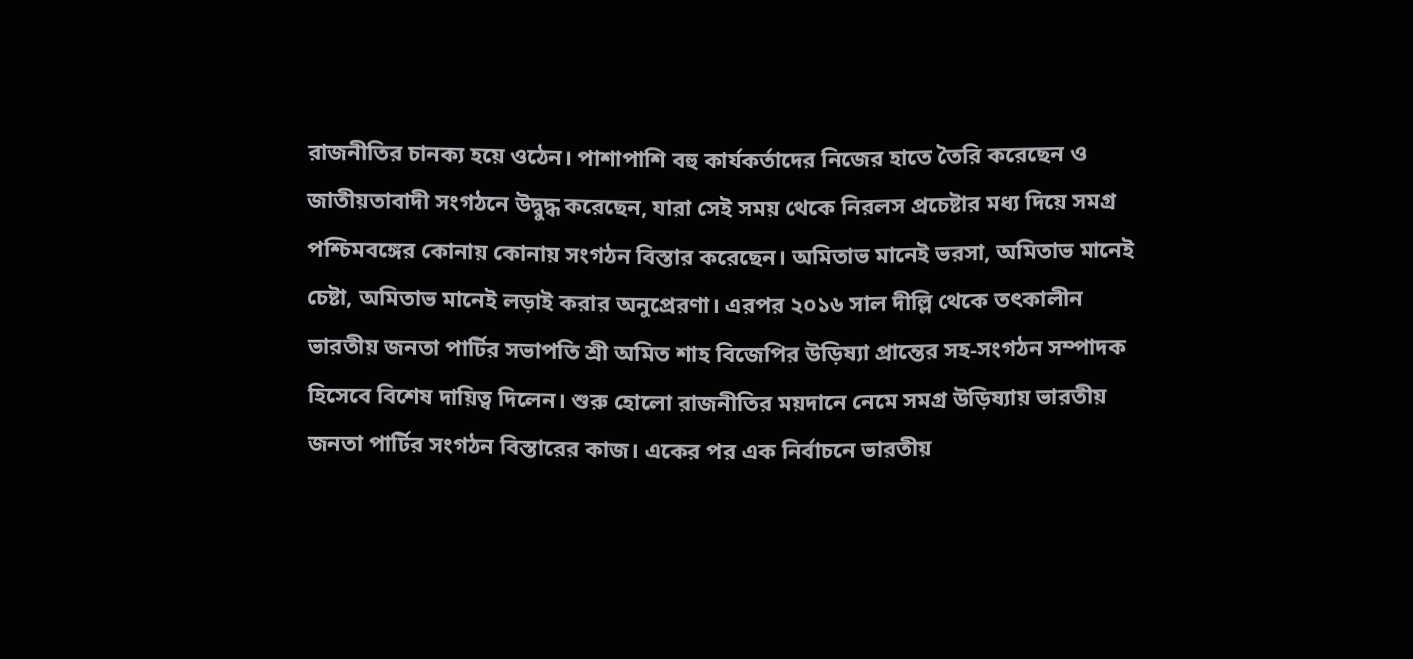রাজনীতির চানক্য হয়ে ওঠেন। পাশাপাশি বহু কার্যকর্তাদের নিজের হাতে তৈরি করেছেন ও জাতীয়তাবাদী সংগঠনে উদ্বুদ্ধ করেছেন, যারা সেই সময় থেকে নিরলস প্রচেষ্টার মধ্য দিয়ে সমগ্র পশ্চিমবঙ্গের কোনায় কোনায় সংগঠন বিস্তার করেছেন। অমিতাভ মানেই ভরসা, অমিতাভ মানেই চেষ্টা, অমিতাভ মানেই লড়াই করার অনুপ্রেরণা। এরপর ২০১৬ সাল দীল্লি থেকে তৎকালীন ভারতীয় জনতা পার্টির সভাপতি শ্রী অমিত শাহ বিজেপির উড়িষ্যা প্রান্তের সহ-সংগঠন সম্পাদক হিসেবে বিশেষ দায়িত্ব দিলেন। শুরু হোলো রাজনীতির ময়দানে নেমে সমগ্র উড়িষ্যায় ভারতীয় জনতা পার্টির সংগঠন বিস্তারের কাজ। একের পর এক নির্বাচনে ভারতীয়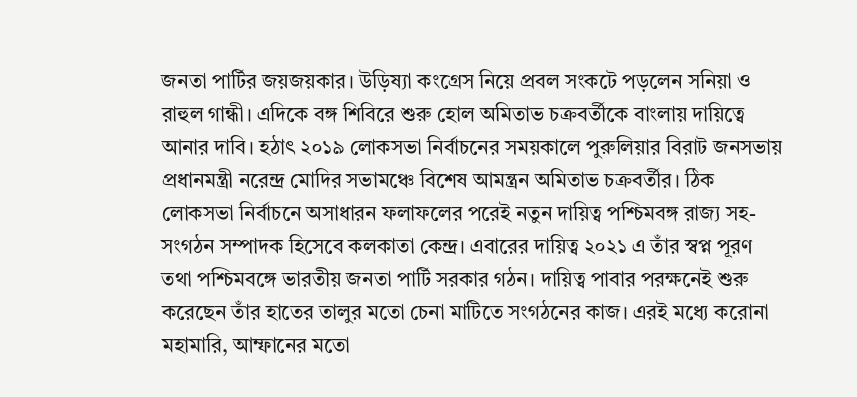জনতা পার্টির জয়জয়কার। উড়িষ্যা কংগ্রেস নিয়ে প্রবল সংকটে পড়লেন সনিয়া ও রাহুল গান্ধী। এদিকে বঙ্গ শিবিরে শুরু হোল অমিতাভ চক্রবর্তীকে বাংলায় দায়িত্বে আনার দাবি। হঠাৎ ২০১৯ লোকসভা নির্বাচনের সময়কালে পুরুলিয়ার বিরাট জনসভায় প্রধানমন্ত্রী নরেন্দ্র মোদির সভামঞ্চে বিশেষ আমন্ত্রন অমিতাভ চক্রবর্তীর। ঠিক লোকসভা নির্বাচনে অসাধারন ফলাফলের পরেই নতুন দায়িত্ব পশ্চিমবঙ্গ রাজ্য সহ-সংগঠন সম্পাদক হিসেবে কলকাতা কেন্দ্র। এবারের দায়িত্ব ২০২১ এ তাঁর স্বপ্ন পূরণ তথা পশ্চিমবঙ্গে ভারতীয় জনতা পার্টি সরকার গঠন। দায়িত্ব পাবার পরক্ষনেই শুরু করেছেন তাঁর হাতের তালুর মতো চেনা মাটিতে সংগঠনের কাজ। এরই মধ্যে করোনা মহামারি, আম্ফানের মতো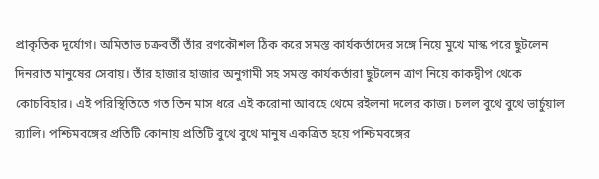প্রাকৃতিক দূর্যোগ। অমিতাভ চক্রবর্তী তাঁর রণকৌশল ঠিক করে সমস্ত কার্যকর্তাদের সঙ্গে নিয়ে মুখে মাস্ক পরে ছুটলেন দিনরাত মানুষের সেবায়। তাঁর হাজার হাজার অনুগামী সহ সমস্ত কার্যকর্তারা ছুটলেন ত্রাণ নিয়ে কাকদ্বীপ থেকে কোচবিহার। এই পরিস্থিতিতে গত তিন মাস ধরে এই করোনা আবহে থেমে রইলনা দলের কাজ। চলল বুথে বুথে ভার্চুয়াল র‍্যালি। পশ্চিমবঙ্গের প্রতিটি কোনায় প্রতিটি বুথে বুথে মানুষ একত্রিত হয়ে পশ্চিমবঙ্গের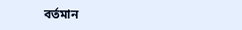বর্তমান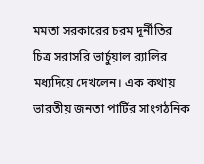মমতা সরকারের চরম দূর্নীতির চিত্র সরাসরি ভার্চুয়াল র‍্যালির মধ্যদিয়ে দেখলেন। এক কথায় ভারতীয় জনতা পার্টির সাংগঠনিক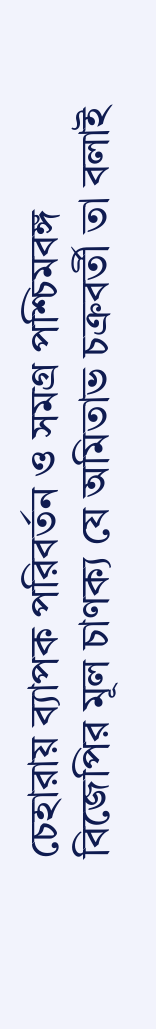চেহারায় ব্যাপক পরিবর্তন ও সমগ্র পশ্চিমবঙ্গ বিজেপির মূল চাণক্য যে অমিতাভ চক্রবর্তী তা বলাই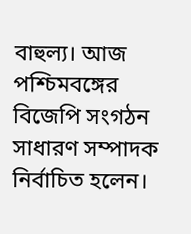বাহুল্য। আজ পশ্চিমবঙ্গের বিজেপি সংগঠন সাধারণ সম্পাদক নির্বাচিত হলেন।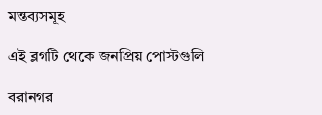মন্তব্যসমূহ

এই ব্লগটি থেকে জনপ্রিয় পোস্টগুলি

বরানগর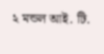২ মন্ডল আই. টি.